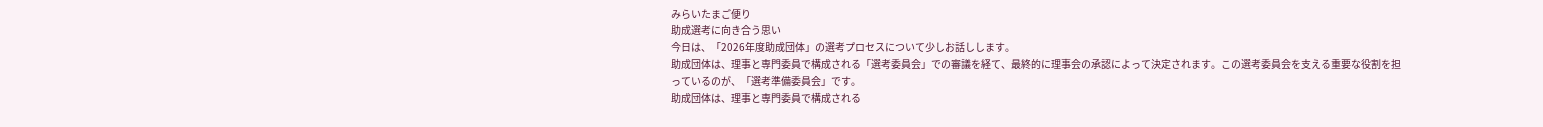みらいたまご便り
助成選考に向き合う思い
今日は、「2026年度助成団体」の選考プロセスについて少しお話しします。
助成団体は、理事と専門委員で構成される「選考委員会」での審議を経て、最終的に理事会の承認によって決定されます。この選考委員会を支える重要な役割を担っているのが、「選考準備委員会」です。
助成団体は、理事と専門委員で構成される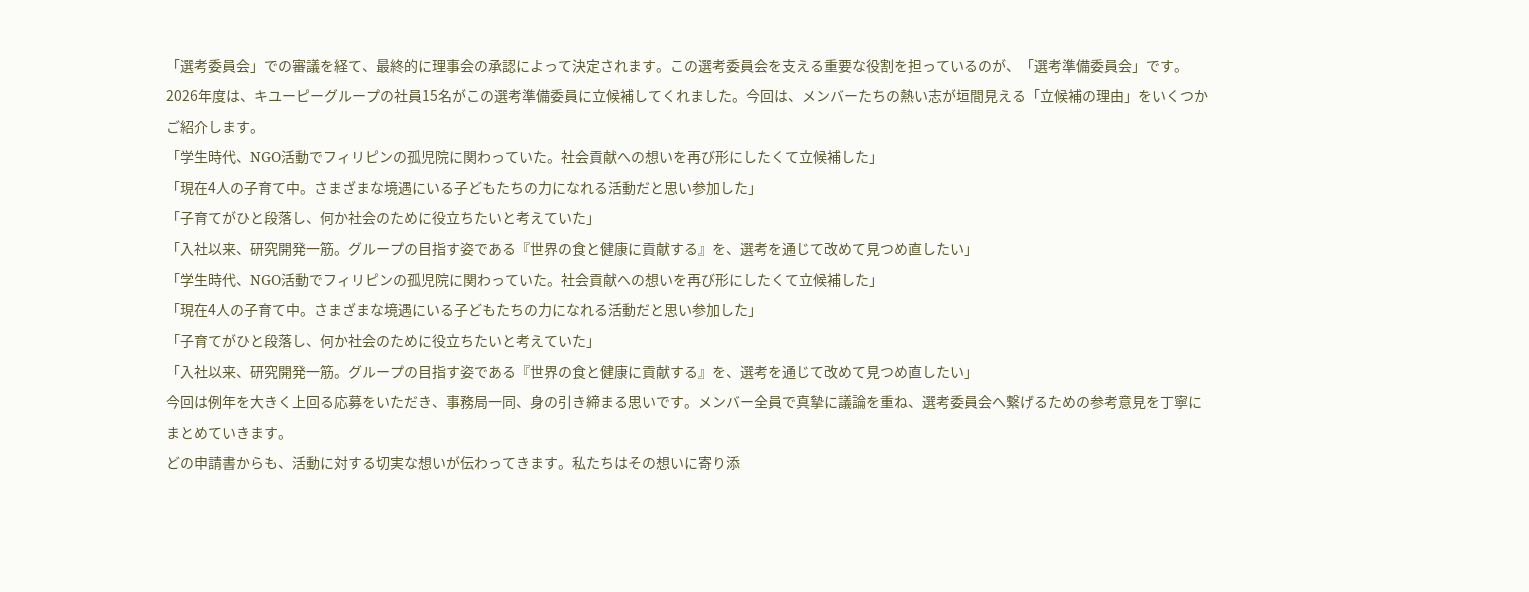「選考委員会」での審議を経て、最終的に理事会の承認によって決定されます。この選考委員会を支える重要な役割を担っているのが、「選考準備委員会」です。
2026年度は、キユーピーグループの社員15名がこの選考準備委員に立候補してくれました。今回は、メンバーたちの熱い志が垣間見える「立候補の理由」をいくつかご紹介します。
「学生時代、NGO活動でフィリピンの孤児院に関わっていた。社会貢献への想いを再び形にしたくて立候補した」
「現在4人の子育て中。さまざまな境遇にいる子どもたちの力になれる活動だと思い参加した」
「子育てがひと段落し、何か社会のために役立ちたいと考えていた」
「入社以来、研究開発一筋。グループの目指す姿である『世界の食と健康に貢献する』を、選考を通じて改めて見つめ直したい」
「学生時代、NGO活動でフィリピンの孤児院に関わっていた。社会貢献への想いを再び形にしたくて立候補した」
「現在4人の子育て中。さまざまな境遇にいる子どもたちの力になれる活動だと思い参加した」
「子育てがひと段落し、何か社会のために役立ちたいと考えていた」
「入社以来、研究開発一筋。グループの目指す姿である『世界の食と健康に貢献する』を、選考を通じて改めて見つめ直したい」
今回は例年を大きく上回る応募をいただき、事務局一同、身の引き締まる思いです。メンバー全員で真摯に議論を重ね、選考委員会へ繋げるための参考意見を丁寧にまとめていきます。
どの申請書からも、活動に対する切実な想いが伝わってきます。私たちはその想いに寄り添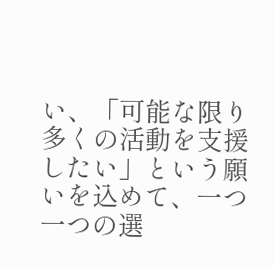い、「可能な限り多くの活動を支援したい」という願いを込めて、一つ一つの選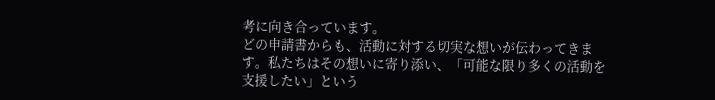考に向き合っています。
どの申請書からも、活動に対する切実な想いが伝わってきます。私たちはその想いに寄り添い、「可能な限り多くの活動を支援したい」という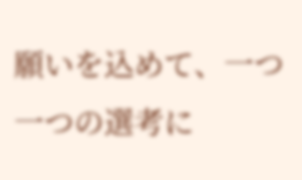願いを込めて、一つ一つの選考に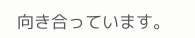向き合っています。